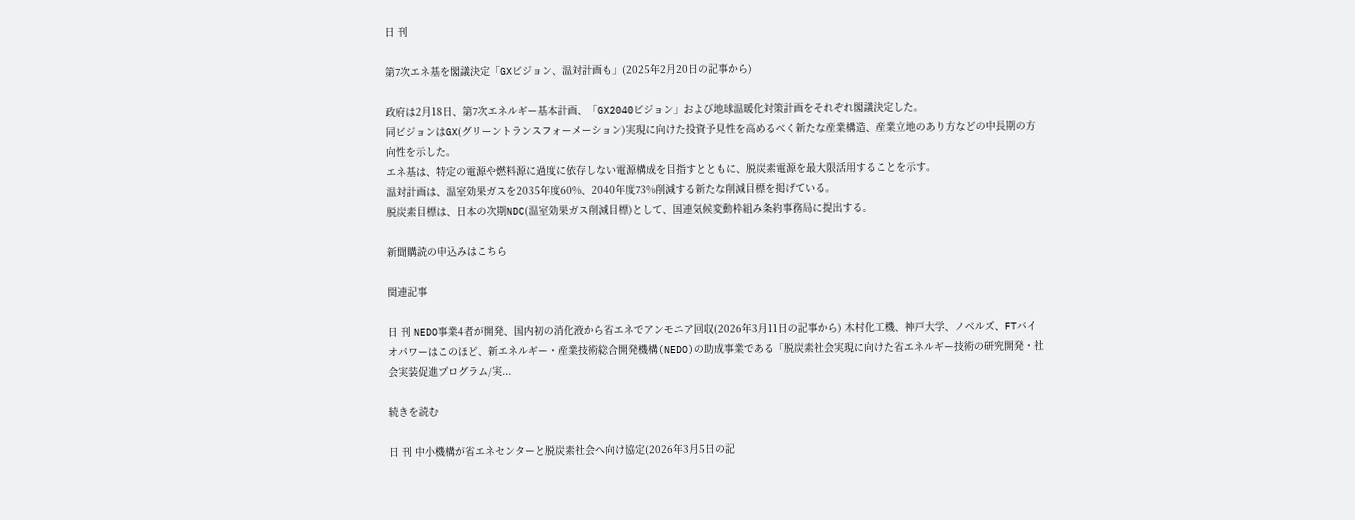日 刊

第7次エネ基を閣議決定「GXビジョン、温対計画も」(2025年2月20日の記事から)

政府は2月18日、第7次エネルギー基本計画、「GX2040ビジョン」および地球温暖化対策計画をそれぞれ閣議決定した。
同ビジョンはGX(グリーントランスフォーメーション)実現に向けた投資予見性を高めるべく新たな産業構造、産業立地のあり方などの中長期の方向性を示した。
エネ基は、特定の電源や燃料源に過度に依存しない電源構成を目指すとともに、脱炭素電源を最大限活用することを示す。
温対計画は、温室効果ガスを2035年度60%、2040年度73%削減する新たな削減目標を掲げている。
脱炭素目標は、日本の次期NDC(温室効果ガス削減目標)として、国連気候変動枠組み条約事務局に提出する。

新聞購読の申込みはこちら

関連記事

日 刊 NEDO事業4者が開発、国内初の消化液から省エネでアンモニア回収(2026年3月11日の記事から) 木村化工機、神戸大学、ノベルズ、FTバイオパワーはこのほど、新エネルギー・産業技術総合開発機構(NEDO)の助成事業である「脱炭素社会実現に向けた省エネルギー技術の研究開発・社会実装促進プログラム/実...

続きを読む

日 刊 中小機構が省エネセンターと脱炭素社会へ向け協定(2026年3月5日の記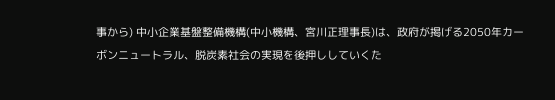事から) 中小企業基盤整備機構(中小機構、宮川正理事長)は、政府が掲げる2050年カーボンニュートラル、脱炭素社会の実現を後押ししていくた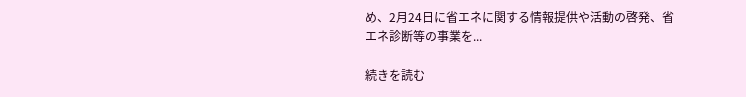め、2月24日に省エネに関する情報提供や活動の啓発、省エネ診断等の事業を...

続きを読む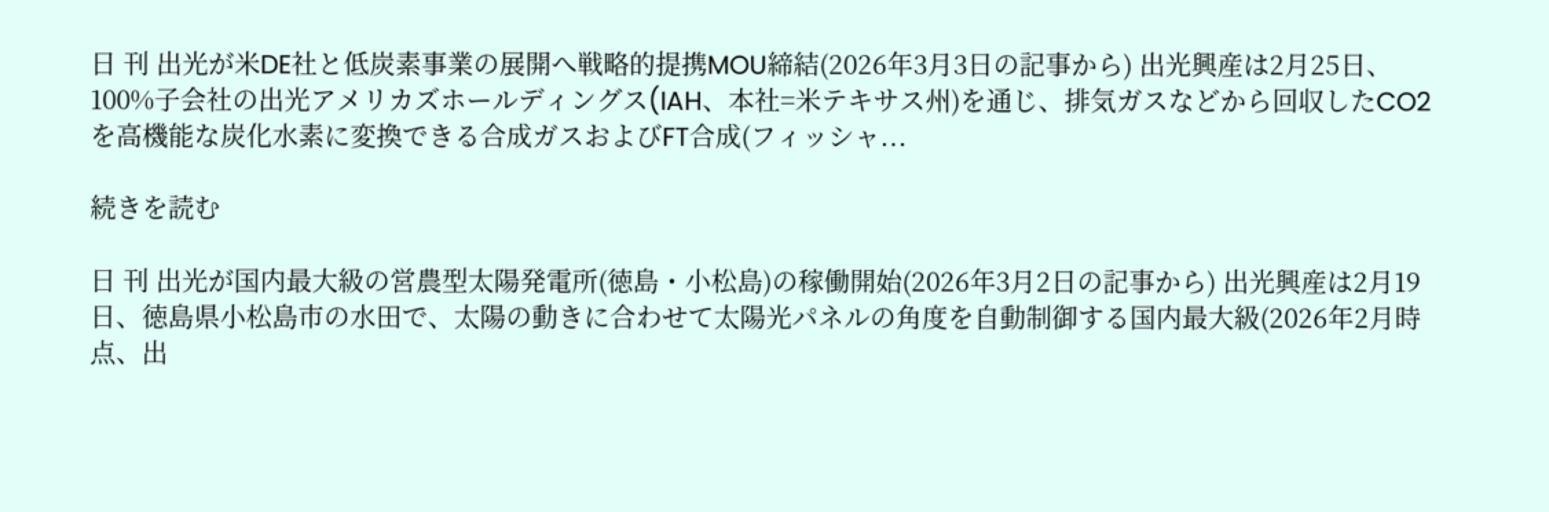日 刊 出光が米DE社と低炭素事業の展開へ戦略的提携MOU締結(2026年3月3日の記事から) 出光興産は2月25日、100%子会社の出光アメリカズホールディングス(IAH、本社=米テキサス州)を通じ、排気ガスなどから回収したCO2を高機能な炭化水素に変換できる合成ガスおよびFT合成(フィッシャ...

続きを読む

日 刊 出光が国内最大級の営農型太陽発電所(徳島・小松島)の稼働開始(2026年3月2日の記事から) 出光興産は2月19日、徳島県小松島市の水田で、太陽の動きに合わせて太陽光パネルの角度を自動制御する国内最大級(2026年2月時点、出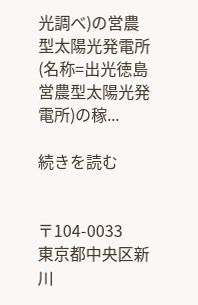光調べ)の営農型太陽光発電所(名称=出光徳島営農型太陽光発電所)の稼...

続きを読む


〒104-0033
東京都中央区新川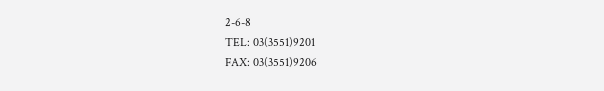2-6-8
TEL: 03(3551)9201
FAX: 03(3551)9206